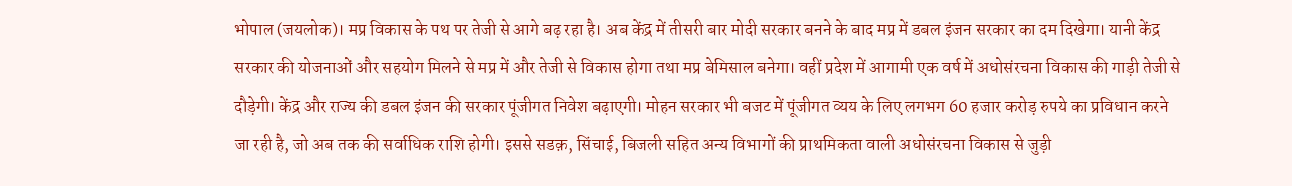भोपाल (जयलोक)। मप्र विकास के पथ पर तेजी से आगे बढ़ रहा है। अब केंद्र में तीसरी बार मोदी सरकार बनने के बाद मप्र में डबल इंजन सरकार का दम दिखेगा। यानी केंद्र सरकार की योजनाओं और सहयोग मिलने से मप्र में और तेजी से विकास होगा तथा मप्र बेमिसाल बनेगा। वहीं प्रदेश में आगामी एक वर्ष में अधोसंरचना विकास की गाड़ी तेजी से दौड़ेगी। केंद्र और राज्य की डबल इंजन की सरकार पूंजीगत निवेश बढ़ाएगी। मोहन सरकार भी बजट में पूंजीगत व्यय के लिए लगभग 60 हजार करोड़ रुपये का प्रविधान करने जा रही है, जो अब तक की सर्वाधिक राशि होगी। इससे सडक़, सिंचाई, बिजली सहित अन्य विभागों की प्राथमिकता वाली अधोसंरचना विकास से जुड़ी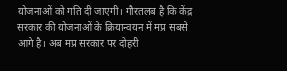योजनाओं को गति दी जाएगी। गौरतलब है कि केंद्र सरकार की योजनाओं के क्रियान्वयन में मप्र सबसे आगे है। अब मप्र सरकार पर दोहरी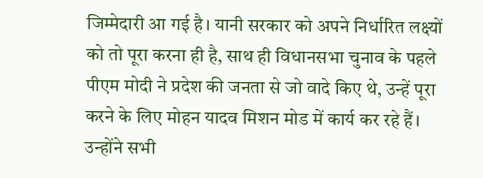जिम्मेदारी आ गई है। यानी सरकार को अपने निर्धारित लक्ष्यों को तो पूरा करना ही है, साथ ही विधानसभा चुनाव के पहले पीएम मोदी ने प्रदेश की जनता से जो वादे किए थे, उन्हें पूरा करने के लिए मोहन यादव मिशन मोड में कार्य कर रहे हैं। उन्होंने सभी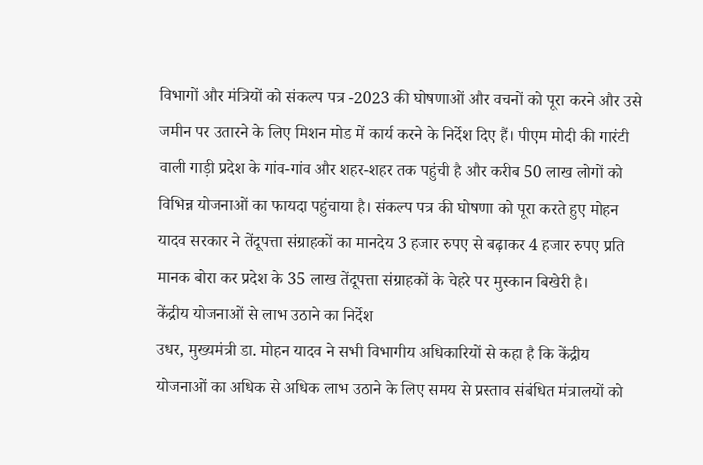विभागों और मंत्रियों को संकल्प पत्र -2023 की घोषणाओं और वचनों को पूरा करने और उसे जमीन पर उतारने के लिए मिशन मोड में कार्य करने के निर्देश दिए हैं। पीएम मोदी की गारंटी वाली गाड़ी प्रदेश के गांव-गांव और शहर-शहर तक पहुंची है और करीब 50 लाख लोगों को विभिन्न योजनाओं का फायदा पहुंचाया है। संकल्प पत्र की घोषणा को पूरा करते हुए मोहन यादव सरकार ने तेंदूपत्ता संग्राहकों का मानदेय 3 हजार रुपए से बढ़ाकर 4 हजार रुपए प्रति मानक बोरा कर प्रदेश के 35 लाख तेंदूपत्ता संग्राहकों के चेहरे पर मुस्कान बिखेरी है।
केंद्रीय योजनाओं से लाभ उठाने का निर्देश
उधर, मुख्यमंत्री डा. मोहन यादव ने सभी विभागीय अधिकारियों से कहा है कि केंद्रीय योजनाओं का अधिक से अधिक लाभ उठाने के लिए समय से प्रस्ताव संबंधित मंत्रालयों को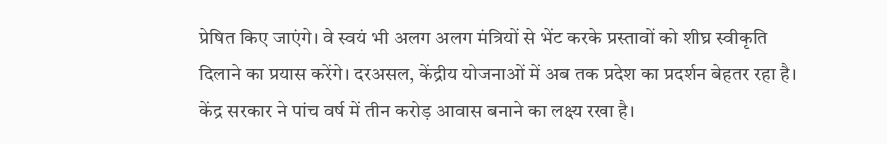प्रेषित किए जाएंगे। वे स्वयं भी अलग अलग मंत्रियों से भेंट करके प्रस्तावों को शीघ्र स्वीकृति दिलाने का प्रयास करेंगे। दरअसल, केंद्रीय योजनाओं में अब तक प्रदेश का प्रदर्शन बेहतर रहा है। केंद्र सरकार ने पांच वर्ष में तीन करोड़ आवास बनाने का लक्ष्य रखा है।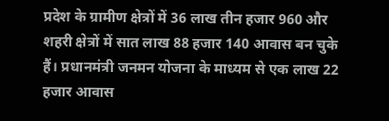प्रदेश के ग्रामीण क्षेत्रों में 36 लाख तीन हजार 960 और शहरी क्षेत्रों में सात लाख 88 हजार 140 आवास बन चुके हैं। प्रधानमंत्री जनमन योजना के माध्यम से एक लाख 22 हजार आवास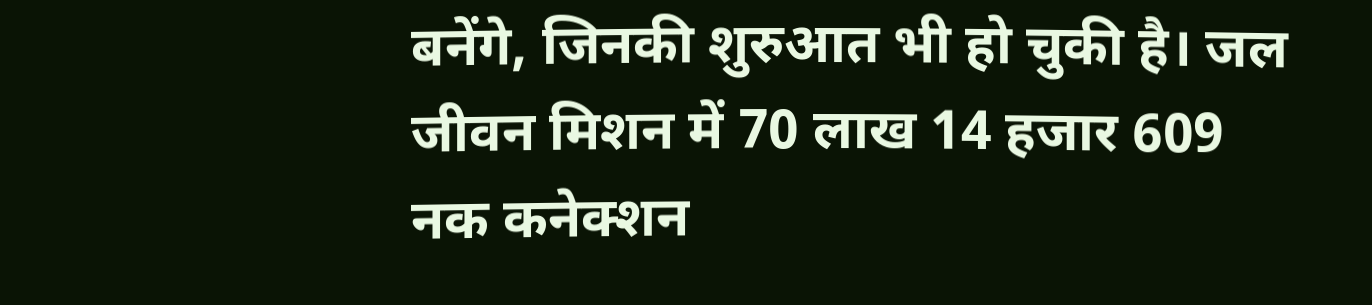बनेंगे, जिनकी शुरुआत भी हो चुकी है। जल जीवन मिशन में 70 लाख 14 हजार 609 नक कनेक्शन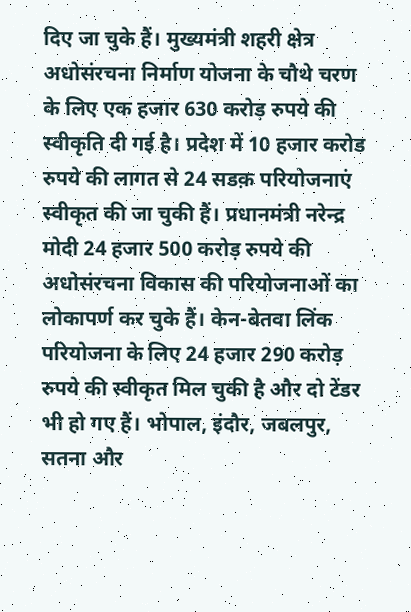दिए जा चुके हैं। मुख्यमंत्री शहरी क्षेत्र अधोसंरचना निर्माण योजना के चौथे चरण के लिए एक हजार 630 करोड़ रुपये की स्वीकृति दी गई है। प्रदेश में 10 हजार करोड रुपये की लागत से 24 सडक़ परियोजनाएं स्वीकृत की जा चुकी हैं। प्रधानमंत्री नरेन्द्र मोदी 24 हजार 500 करोड़ रुपये की अधोसंरचना विकास की परियोजनाओं का लोकापर्ण कर चुके हैं। केन-बेतवा लिंक परियोजना के लिए 24 हजार 290 करोड़ रुपये की स्वीकृत मिल चुकी है और दो टेंडर भी हो गए हैं। भोपाल, इंदौर, जबलपुर, सतना और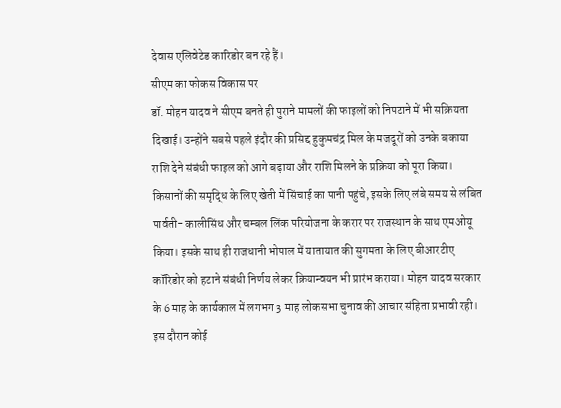देवास एलिवेटेड कारिडोर बन रहे हैं।
सीएम का फोकस विकास पर
डॉ. मोहन यादव ने सीएम बनते ही पुराने मामलों की फाइलों को निपटाने में भी सक्रियता दिखाई। उन्होंने सबसे पहले इंदौर की प्रसिद्द हुकुमचंद्र मिल के मजदूरों को उनके बकाया राशि देने संबंधी फाइल को आगे बढ़ाया और राशि मिलने के प्रक्रिया को पूरा किया। किसानों की समृद्धि के लिए खेती में सिंचाई का पानी पहुंचे, इसके लिए लंबे समय से लंबित पार्वती- कालीसिंध और चम्बल लिंक परियोजना के करार पर राजस्थान के साथ एमओयू किया। इसके साथ ही राजधानी भोपाल में यातायात की सुगमता के लिए बीआरटीए कॉरिडोर को हटाने संबंधी निर्णय लेकर क्रियान्वयन भी प्रारंभ कराया। मोहन यादव सरकार के 6 माह के कार्यकाल में लगभग 3 माह लोकसभा चुनाव की आचार संहिता प्रभावी रही। इस दौरान कोई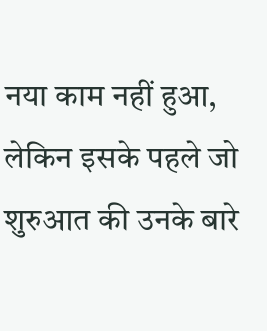नया काम नहीं हुआ, लेकिन इसके पहले जो शुरुआत की उनके बारे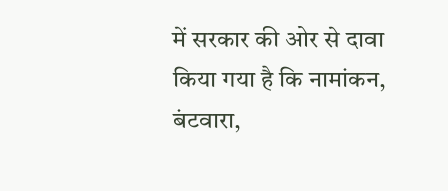में सरकार की ओर से दावा किया गया है कि नामांकन, बंटवारा,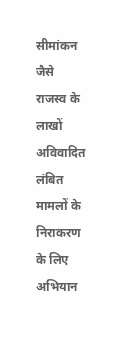सीमांकन जैसे राजस्व के लाखों अविवादित लंबित मामलों के निराकरण के लिए अभियान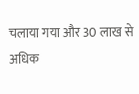चलाया गया और 30 लाख से अधिक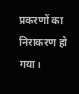प्रकरणों का निराकरण हो गया।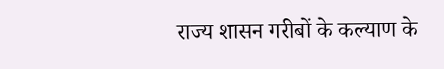राज्य शासन गरीबों के कल्याण के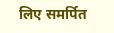लिए समर्पित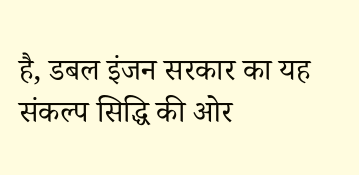है, डबल इंजन सरकार का यह संकल्प सिद्धि की ओर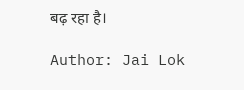बढ़ रहा है।

Author: Jai Lok